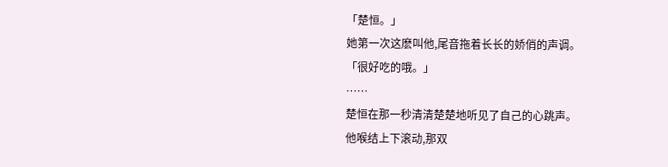「楚恒。」
她第一次这麽叫他,尾音拖着长长的娇俏的声调。
「很好吃的哦。」
……
楚恒在那一秒清清楚楚地听见了自己的心跳声。
他喉结上下滚动,那双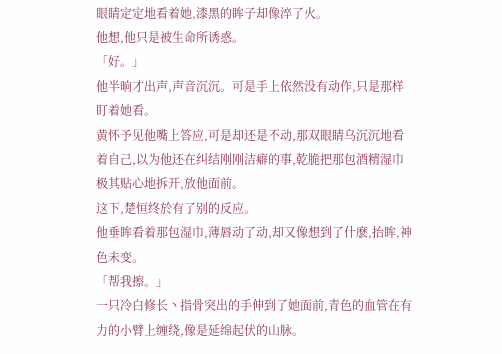眼睛定定地看着她,漆黑的眸子却像淬了火。
他想,他只是被生命所诱惑。
「好。」
他半晌才出声,声音沉沉。可是手上依然没有动作,只是那样盯着她看。
黄怀予见他嘴上答应,可是却还是不动,那双眼睛乌沉沉地看着自己,以为他还在纠结刚刚洁癖的事,乾脆把那包酒精湿巾极其贴心地拆开,放他面前。
这下,楚恒终於有了别的反应。
他垂眸看着那包湿巾,薄唇动了动,却又像想到了什麽,抬眸,神色未变。
「帮我擦。」
一只冷白修长丶指骨突出的手伸到了她面前,青色的血管在有力的小臂上缠绕,像是延绵起伏的山脉。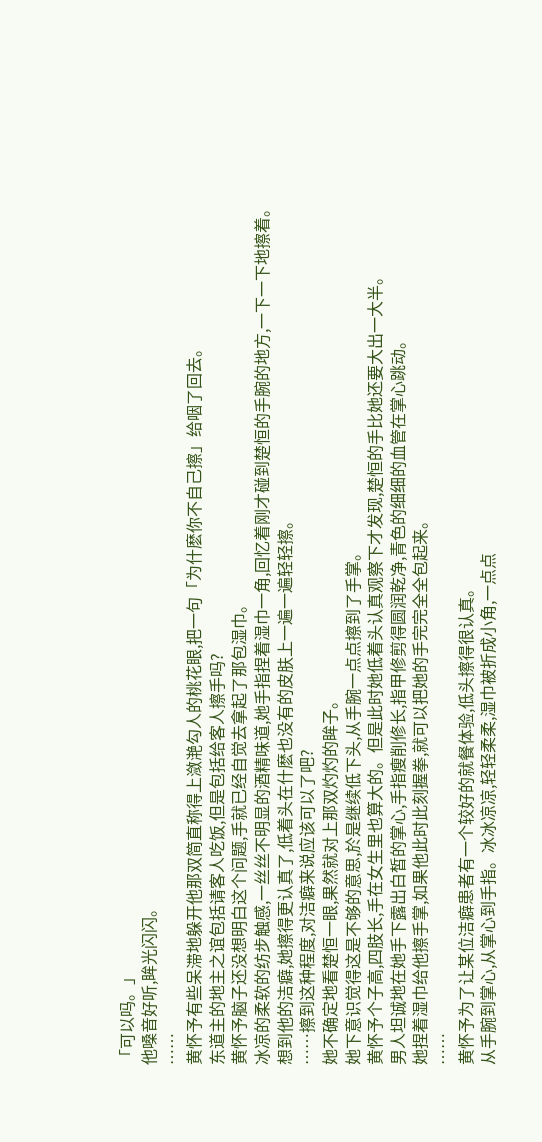「可以吗。」
他嗓音好听,眸光闪闪。
……
黄怀予有些呆滞地躲开他那双简直称得上潋滟勾人的桃花眼,把一句「为什麽你不自己擦」给咽了回去。
东道主的地主之谊包括请客人吃饭,但是包括给客人擦手吗?
黄怀予脑子还没想明白这个问题,手就已经自觉去拿起了那包湿巾。
冰凉的柔软的纺步触感,一丝丝不明显的酒精味道,她手指捏着湿巾一角,回忆着刚才碰到楚恒的手腕的地方,一下一下地擦着。
想到他的洁癖,她擦得更认真了,低着头在什麽也没有的皮肤上一遍一遍轻轻擦。
……擦到这种程度,对洁癖来说应该可以了吧?
她不确定地看楚恒一眼,果然就对上那双灼灼的眸子。
她下意识觉得这是不够的意思,於是继续低下头,从手腕一点点擦到了手掌。
黄怀予个子高,四肢长,手在女生里也算大的。但是此时她低着头认真观察下才发现,楚恒的手比她还要大出一大半。
男人坦诚地在她手下露出白皙的掌心,手指瘦削修长,指甲修剪得圆润乾净,青色的细细的血管在掌心跳动。
她捏着湿巾给他擦手掌,如果他此时此刻握拳,就可以把她的手完完全全包起来。
……
黄怀予为了让某位洁癖患者有一个较好的就餐体验,低头擦得很认真。
从手腕到掌心,从掌心到手指。冰冰凉凉,轻轻柔柔,湿巾被折成小角,一点点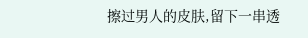擦过男人的皮肤,留下一串透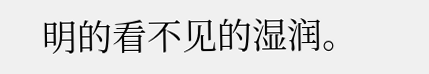明的看不见的湿润。